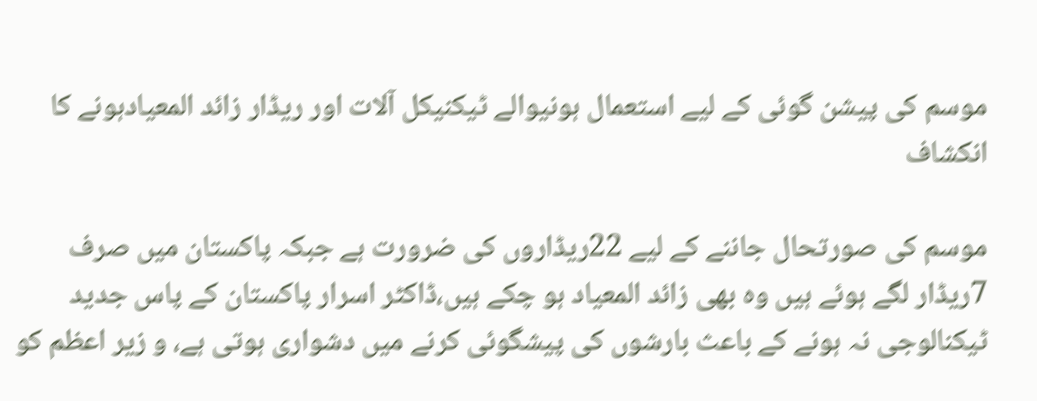موسم کی پیشن گوئی کے لیے استعمال ہونیوالے ٹیکنیکل آلات اور ریڈار زائد المعیادہونے کا انکشاف

موسم کی صورتحال جاننے کے لیے 22ریڈاروں کی ضرورت ہے جبکہ پاکستان میں صرف 7ریڈار لگے ہوئے ہیں وہ بھی زائد المعیاد ہو چکے ہیں،ڈاکٹر اسرار پاکستان کے پاس جدید ٹیکنالوجی نہ ہونے کے باعث بارشوں کی پیشگوئی کرنے میں دشواری ہوتی ہے، و زیر اعظم کو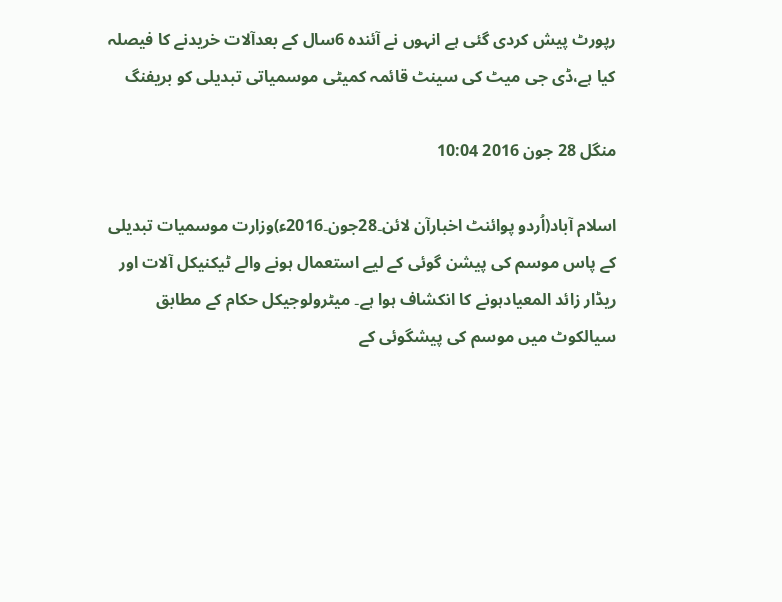رپورٹ پیش کردی گئی ہے انہوں نے آئندہ 6سال کے بعدآلات خریدنے کا فیصلہ کیا ہے،ڈی جی میٹ کی سینٹ قائمہ کمیٹی موسمیاتی تبدیلی کو بریفنگ

منگل 28 جون 2016 10:04

اسلام آباد(اُردو پوائنٹ اخبارآن لائن۔28جون۔2016ء)وزارت موسمیات تبدیلی کے پاس موسم کی پیشن گوئی کے لیے استعمال ہونے والے ٹیکنیکل آلات اور ریڈار زائد المعیادہونے کا انکشاف ہوا ہے۔ میٹرولوجیکل حکام کے مطابق سیالکوٹ میں موسم کی پیشگوئی کے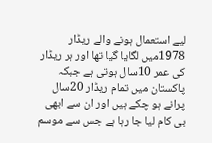لیے استعمال ہونے والے ریڈار 1978میں لگایا گیا تھا اور ہر ریڈار کی عمر 10سال ہوتی ہے جبکہ پاکستان میں تمام ریڈار 20سال پرانے ہو چکے ہیں اور ان سے ابھی بی کام لیا جا رہا ہے جس سے موسم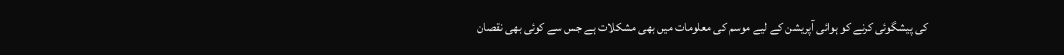کی پیشگوئی کرنے کو ہوائی آپریشن کے لیے موسم کی معلومات میں بھی مشکلات ہے جس سے کوئی بھی نقصان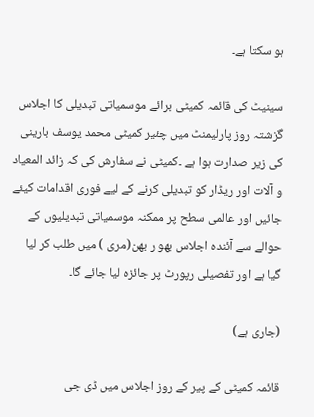ہو سکتا ہے۔

سینیٹ کی قائمہ کمیٹی برائے موسمیاتی تبدیلی کا اجلاس گزشتہ روز پارلیمنٹ میں چئیر کمیٹی محمد یوسف بارینی کی زیر صدارت ہوا ہے ۔کمیٹی نے سفارش کی کہ زائد المعیاد و آلات اور ریڈار کو تبدیلی کرنے کے لیے فوری اقدامات کیئے جائیں اور عالمی سطح پر ممکنہ موسمیاتی تبدیلیوں کے حوالے سے آئندہ اجلاس بھو ر بھن(مری ) میں طلب کر لیا گیا ہے اور تفصیلی رپورٹ پر جائزہ لیا جائے گا۔

(جاری ہے)

قائمہ کمیٹی کے پیر کے روز اجلاس میں ڈی جی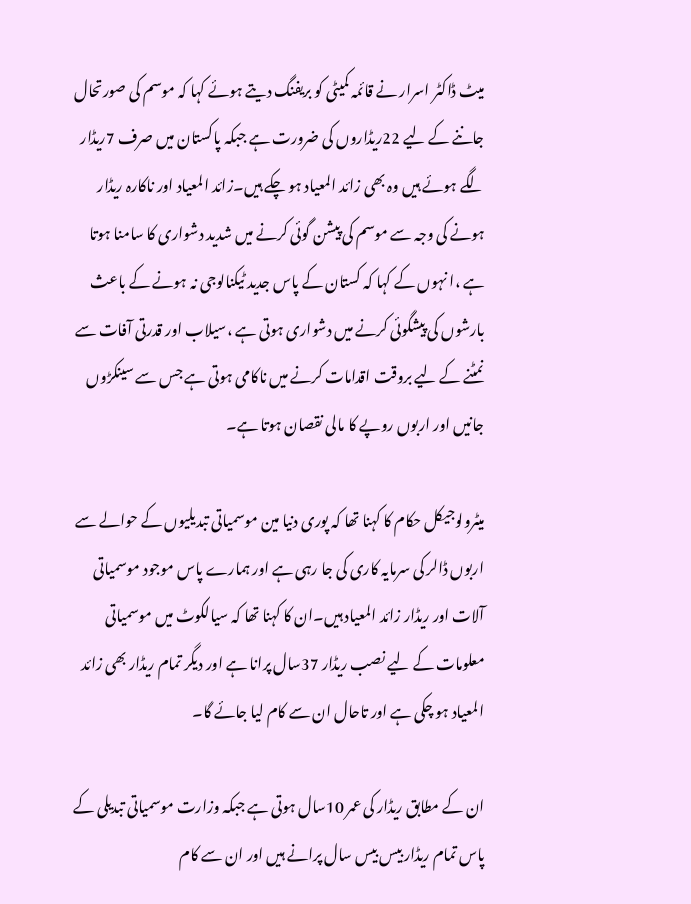میٹ ڈاکٹر اسرار نے قائمہ کمیٹی کو بریفنگ دیتے ہوئے کہا کہ موسم کی صورتحال جاننے کے لیے 22ریڈاروں کی ضرورت ہے جبکہ پاکستان میں صرف 7ریڈار لگے ہوئے ہیں وہ بھی زائد المعیاد ہو چکے ہیں۔زائد المعیاد اور ناکارہ ریڈار ہونے کی وجہ سے موسم کی پیشن گوئی کرنے میں شدید دشواری کا سامنا ہوتا ہے ،ا نہوں کے کہا کہ کستان کے پاس جدید ٹیکنالوجی نہ ہونے کے باعث بارشوں کی پیشگوئی کرنے میں دشواری ہوتی ہے ،سیلاب اور قدرتی آفات سے نمٹنے کے لیے بروقت اقدامات کرنے میں ناکامی ہوتی ہے جس سے سینکڑوں جانیں اور اربوں روپے کا مالی نقصان ہوتا ہے۔

میٹرولوجیکل حکام کا کہنا تھا کہ پوری دنیا مین موسمیاتی تبدیلیوں کے حوالے سے اربوں ڈالر کی سرمایہ کاری کی جا رہی ہے اور ہمارے پاس موجود موسمیاتی آلات اور ریڈار زائد المعیاد ہیں۔ان کا کہنا تھا کہ سیالکوٹ میں موسمیاتی معلومات کے لیے نصب ریڈار 37سال پرانا ہے اور دیگر تمام ریڈار بھی زائد المعیاد ہو چکی ہے اور تاحال ان سے کام لیا جائے گا۔

ان کے مطابق ریڈار کی عمر 10سال ہوتی ہے جبکہ وزارت موسمیاتی تبدیلی کے پاس تمام ریڈار بیس بیس سال پرانے ہیں اور ان سے کام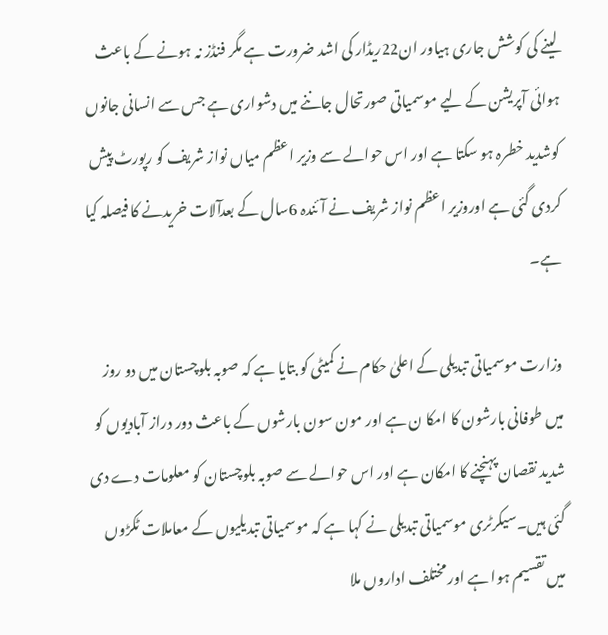لینے کی کوشش جاری ہیاور ان22ریڈار کی اشد ضرورت ہے مگر فنڈز نہ ہونے کے باعث ہوائی آپریشن کے لیے موسمیاتی صورتحال جاننے میں دشواری ہے جس سے انسانی جانوں کوشدید خطرہ ہو سکتا ہے اور اس حوالے سے وزیر اعظم میاں نواز شریف کو رپورٹ پیش کردی گئی ہے اوروزیر اعظم نواز شریف نے آئندہ 6سال کے بعدآلات خریدنے کا فیصلہ کیا ہے۔

وزارت موسمیاتی تبدیلی کے اعلیٰ حکام نے کمیٹی کو بتایا ہے کہ صوبہ بلوچستان میں دو روز میں طوفانی بارشون کا امکا ن ہے اور مون سون بارشوں کے باعث دور دراز آبادیوں کو شدید نقصان پہنچنے کا امکان ہے اور اس حوالے سے صوبہ بلوچستان کو معلومات دے دی گئی ہیں۔سیکرٹری موسمیاتی تبدیلی نے کہا ہے کہ موسمیاتی تبدیلیوں کے معاملات ٹکڑوں میں تقسیم ہوا ہے اور مختلف اداروں ملا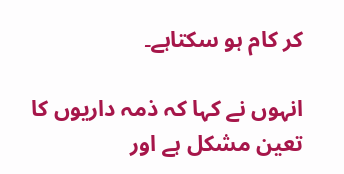کر کام ہو سکتاہے۔

انہوں نے کہا کہ ذمہ داریوں کا تعین مشکل ہے اور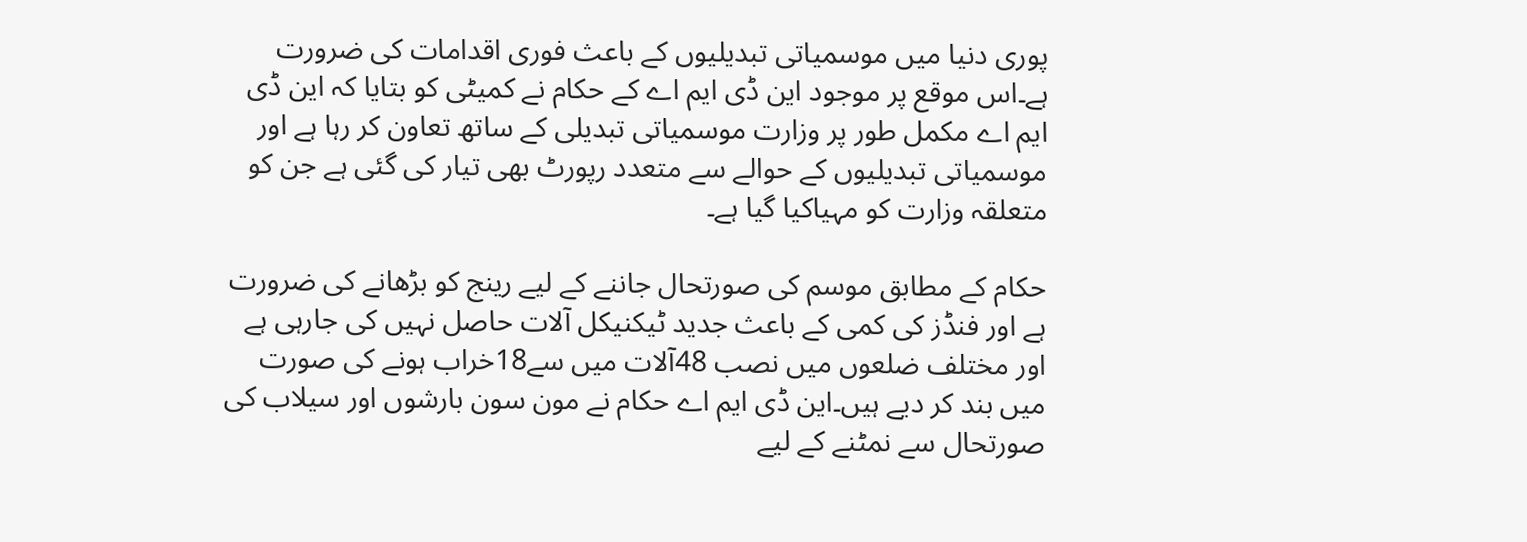پوری دنیا میں موسمیاتی تبدیلیوں کے باعث فوری اقدامات کی ضرورت ہے۔اس موقع پر موجود این ڈی ایم اے کے حکام نے کمیٹی کو بتایا کہ این ڈی ایم اے مکمل طور پر وزارت موسمیاتی تبدیلی کے ساتھ تعاون کر رہا ہے اور موسمیاتی تبدیلیوں کے حوالے سے متعدد رپورٹ بھی تیار کی گئی ہے جن کو متعلقہ وزارت کو مہیاکیا گیا ہے۔

حکام کے مطابق موسم کی صورتحال جاننے کے لیے رینج کو بڑھانے کی ضرورت ہے اور فنڈز کی کمی کے باعث جدید ٹیکنیکل آلات حاصل نہیں کی جارہی ہے اور مختلف ضلعوں میں نصب 48آلات میں سے18خراب ہونے کی صورت میں بند کر دیے ہیں۔این ڈی ایم اے حکام نے مون سون بارشوں اور سیلاب کی صورتحال سے نمٹنے کے لیے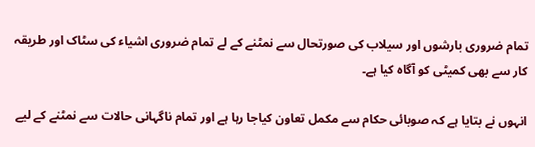تمام ضروری بارشوں اور سیلاب کی صورتحال سے نمٹنے کے لے تمام ضروری اشیاء کی سٹاک اور طریقہ کار سے بھی کمیٹی کو آگاہ کیا ہے۔

انہوں نے بتایا ہے کہ صوبائی حکام سے مکمل تعاون کیاجا رہا ہے اور تمام ناگہانی حالات سے نمٹنے کے لیے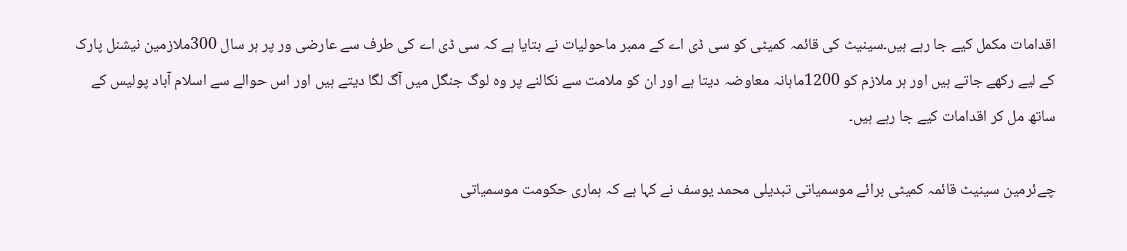اقدامات مکمل کیے جا رہے ہیں۔سینیٹ کی قائمہ کمیٹی کو سی ڈی اے کے ممبر ماحولیات نے بتایا ہے کہ سی ڈی اے کی طرف سے عارضی ور پر ہر سال 300ملازمین نیشنل پارک کے لیے رکھے جاتے ہیں اور ہر ملازم کو 1200ماہانہ معاوضہ دیتا ہے اور ان کو ملامت سے نکالنے پر وہ لوگ جنگل میں آگ لگا دیتے ہیں اور اس حوالے سے اسلام آباد پولیس کے ساتھ مل کر اقدامات کیے جا رہے ہیں۔

چےئرمین سینیٹ قائمہ کمیٹی برائے موسمیاتی تبدیلی محمد یوسف نے کہا ہے کہ ہماری حکومت موسمیاتی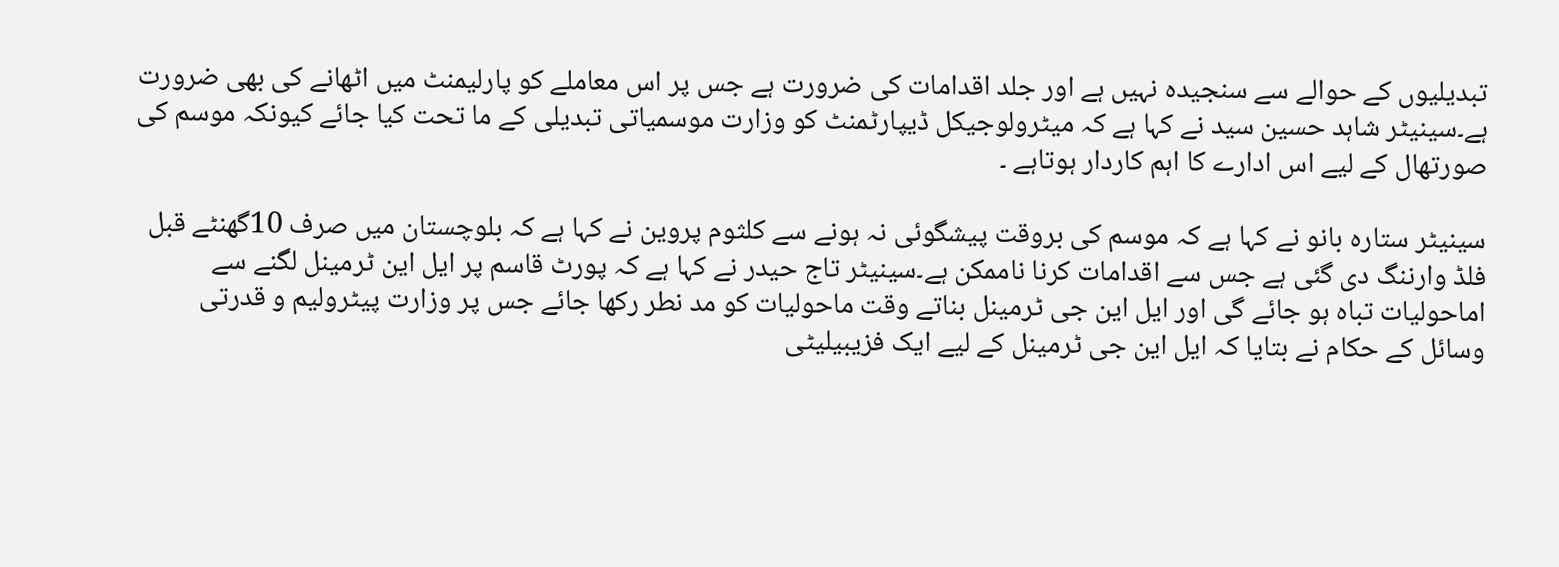تبدیلیوں کے حوالے سے سنجیدہ نہیں ہے اور جلد اقدامات کی ضرورت ہے جس پر اس معاملے کو پارلیمنٹ میں اٹھانے کی بھی ضرورت ہے۔سینیٹر شاہد حسین سید نے کہا ہے کہ میٹرولوجیکل ڈیپارٹمنٹ کو وزارت موسمیاتی تبدیلی کے ما تحت کیا جائے کیونکہ موسم کی صورتھال کے لیے اس ادارے کا اہم کاردار ہوتاہے ۔

سینیٹر ستارہ بانو نے کہا ہے کہ موسم کی بروقت پیشگوئی نہ ہونے سے کلثوم پروین نے کہا ہے کہ بلوچستان میں صرف 10گھنٹے قبل فلڈ وارننگ دی گئی ہے جس سے اقدامات کرنا ناممکن ہے۔سینیٹر تاج حیدر نے کہا ہے کہ پورٹ قاسم پر ایل این ٹرمینل لگنے سے اماحولیات تباہ ہو جائے گی اور ایل این جی ٹرمینل بناتے وقت ماحولیات کو مد نطر رکھا جائے جس پر وزارت پیٹرولیم و قدرتی وسائل کے حکام نے بتایا کہ ایل این جی ٹرمینل کے لیے ایک فزیبیلیٹی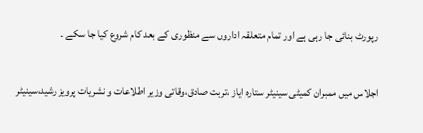رپورٹ بنائی جا رہی ہے اور تمام متعلقہ اداروں سے منظوری کے بعد کام شروع کیا جا سکے ۔

اجلاس میں ممبران کمیٹی سینیٹر ستارہ ایاز ،تربت صادق،وقاتی وزیر اطلاعات و نشریات پرویز رشید،سینیٹر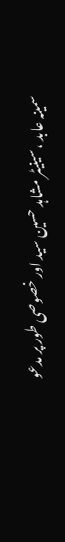سمینہ عابد ،سینیٹر مشاہد حسین سید اور خصوصی طور پر مدعو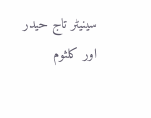سینیٹر تاج حیدر اور کلثوم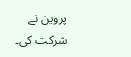پروین نے شرکت کی۔